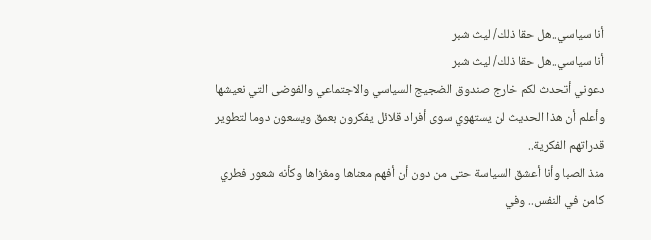أنا سياسي..هل حقا ذلك/ ليث شبر
أنا سياسي..هل حقا ذلك/ ليث شبر
دعوني أتحدث لكم خارج صندوق الضجيج السياسي والاجتماعي والفوضى التي نعيشها وأعلم أن هذا الحديث لن يستهوي سوى أفراد قلائل يفكرون بعمق ويسعون دوما لتطوير قدراتهم الفكرية..
منذ الصبا وأنا أعشق السياسة حتى من دون أن أفهم معناها ومغزاها وكأنه شعور فطري كامن في النفس.. وفي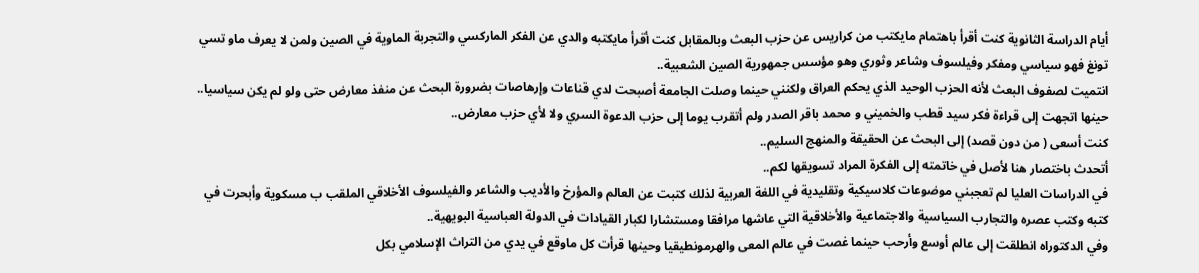أيام الدراسة الثانوية كنت أقرأ باهتمام مايكتب من كراريس عن حزب البعث وبالمقابل كنت أقرأ مايكتبه والدي عن الفكر الماركسي والتجربة الماوية في الصين ولمن لا يعرف ماو تسي تونغ فهو سياسي ومفكر وفيلسوف وشاعر وثوري وهو مؤسس جمهورية الصين الشعبية..
انتميت لصفوف البعث لأنه الحزب الوحيد الذي يحكم العراق ولكنني حينما وصلت الجامعة أصبحت لدي قناعات وإرهاصات بضرورة البحث عن منفذ معارض حتى ولو لم يكن سياسيا.. حينها اتجهت إلى قراءة فكر سيد قطب والخميني و محمد باقر الصدر ولم أتقرب يوما إلى حزب الدعوة السري ولا لأي حزب معارض..
كنت أسعى ( من دون قصد) إلى البحث عن الحقيقة والمنهج السليم..
أتحدث باختصار هنا لأصل في خاتمته إلى الفكرة المراد تسويقها لكم..
في الدراسات العليا لم تعجبني موضوعات كلاسيكية وتقليدية في اللغة العربية لذلك كتبت عن العالم والمؤرخ والأديب والشاعر والفيلسوف الأخلاقي الملقب ب مسكوية وأبحرت في كتبه وكتب عصره والتجارب السياسية والاجتماعية والأخلاقية التي عاشها مرافقا ومستشارا لكبار القيادات في الدولة العباسية البويهية..
وفي الدكتوراه انطلقت إلى عالم أوسع وأرحب حينما غصت في عالم المعى والهرمونطيقيا وحينها قرأت كل ماوقع في يدي من التراث الإسلامي بكل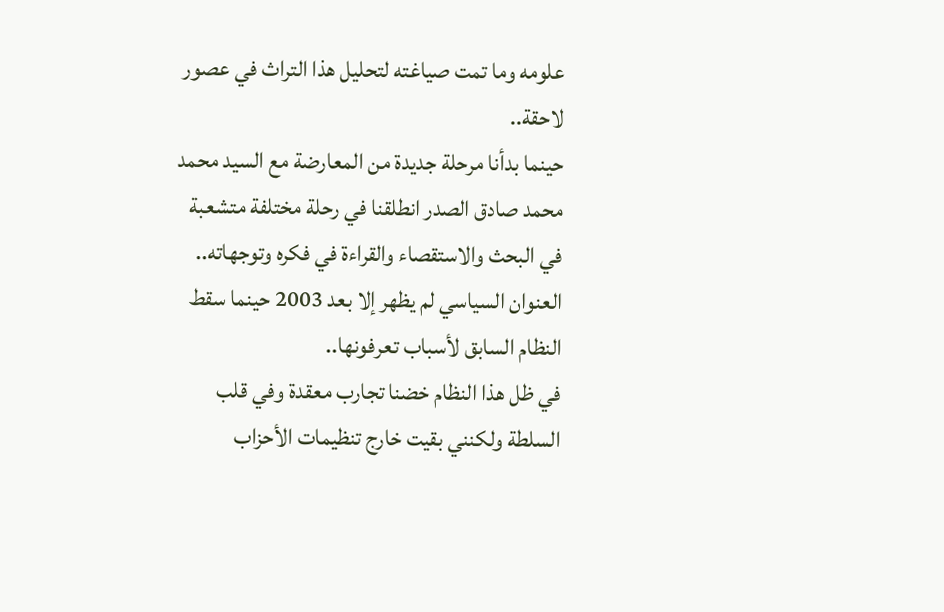علومه وما تمت صياغته لتحليل هذا التراث في عصور لاحقة..
حينما بدأنا مرحلة جديدة من المعارضة مع السيد محمد محمد صادق الصدر انطلقنا في رحلة مختلفة متشعبة في البحث والاستقصاء والقراءة في فكره وتوجهاته..
العنوان السياسي لم يظهر إلا بعد 2003 حينما سقط النظام السابق لأسباب تعرفونها..
في ظل هذا النظام خضنا تجارب معقدة وفي قلب السلطة ولكنني بقيت خارج تنظيمات الأحزاب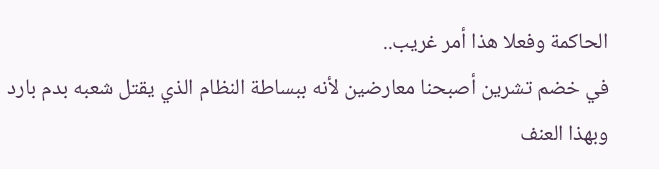الحاكمة وفعلا هذا أمر غريب..
في خضم تشرين أصبحنا معارضين لأنه ببساطة النظام الذي يقتل شعبه بدم بارد وبهذا العنف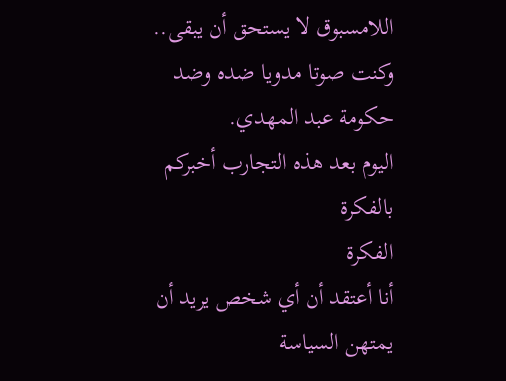اللامسبوق لا يستحق أن يبقى.. وكنت صوتا مدويا ضده وضد حكومة عبد المهدي.
اليوم بعد هذه التجارب أخبركم بالفكرة
الفكرة
أنا أعتقد أن أي شخص يريد أن يمتهن السياسة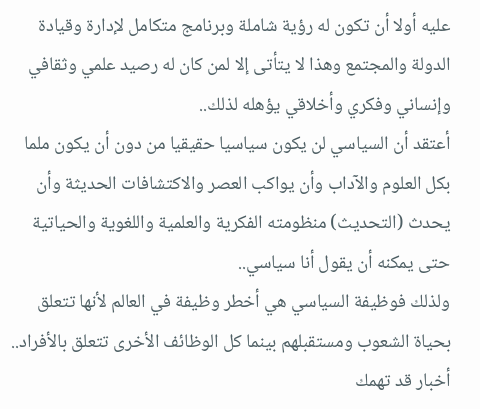عليه أولا أن تكون له رؤية شاملة وبرنامج متكامل لإدارة وقيادة الدولة والمجتمع وهذا لا يتأتى إلا لمن كان له رصيد علمي وثقافي وإنساني وفكري وأخلاقي يؤهله لذلك..
أعتقد أن السياسي لن يكون سياسيا حقيقيا من دون أن يكون ملما بكل العلوم والآداب وأن يواكب العصر والاكتشافات الحديثة وأن يحدث (التحديث) منظومته الفكرية والعلمية واللغوية والحياتية حتى يمكنه أن يقول أنا سياسي..
ولذلك فوظيفة السياسي هي أخطر وظيفة في العالم لأنها تتعلق بحياة الشعوب ومستقبلهم بينما كل الوظائف الأخرى تتعلق بالأفراد..
أخبار قد تهمك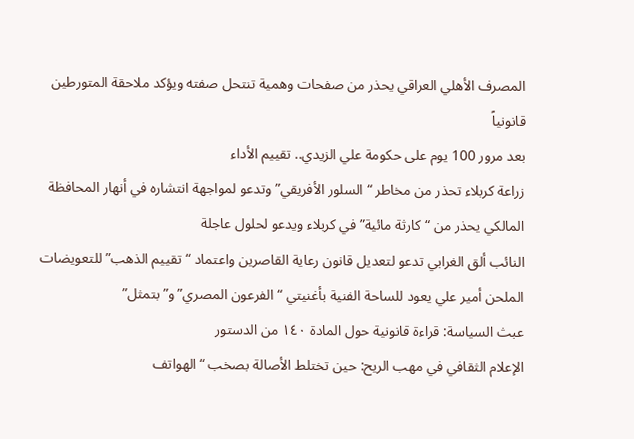المصرف الأهلي العراقي يحذر من صفحات وهمية تنتحل صفته ويؤكد ملاحقة المتورطين قانونياً
بعد مرور 100 يوم على حكومة علي الزيدي.. تقييم الأداء
زراعة كربلاء تحذر من مخاطر “السلور الأفريقي” وتدعو لمواجهة انتشاره في أنهار المحافظة
المالكي يحذر من “كارثة مائية” في كربلاء ويدعو لحلول عاجلة
النائب ألق الغرابي تدعو لتعديل قانون رعاية القاصرين واعتماد “تقييم الذهب” للتعويضات
الملحن أمير علي يعود للساحة الفنية بأغنيتي “الفرعون المصري” و”بتمثل”
عبث السياسة: قراءة قانونية حول المادة ١٤٠ من الدستور
الإعلام الثقافي في مهب الريح: حين تختلط الأصالة بصخب “الهواتف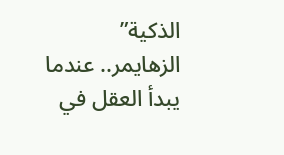الذكية”
الزهايمر.. عندما يبدأ العقل في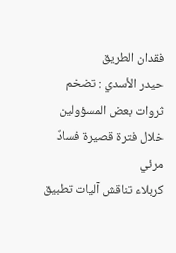فقدان الطريق
حيدر الأسدي : تضخم ثروات بعض المسؤولين خلال فترة قصيرة فسادٌ مرئي
كربلاء تناقش آليات تطبيق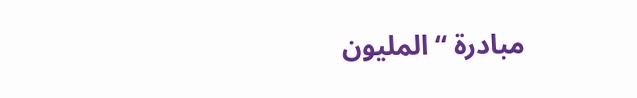مبادرة “المليون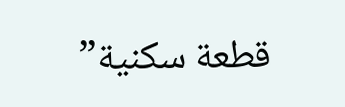قطعة سكنية”